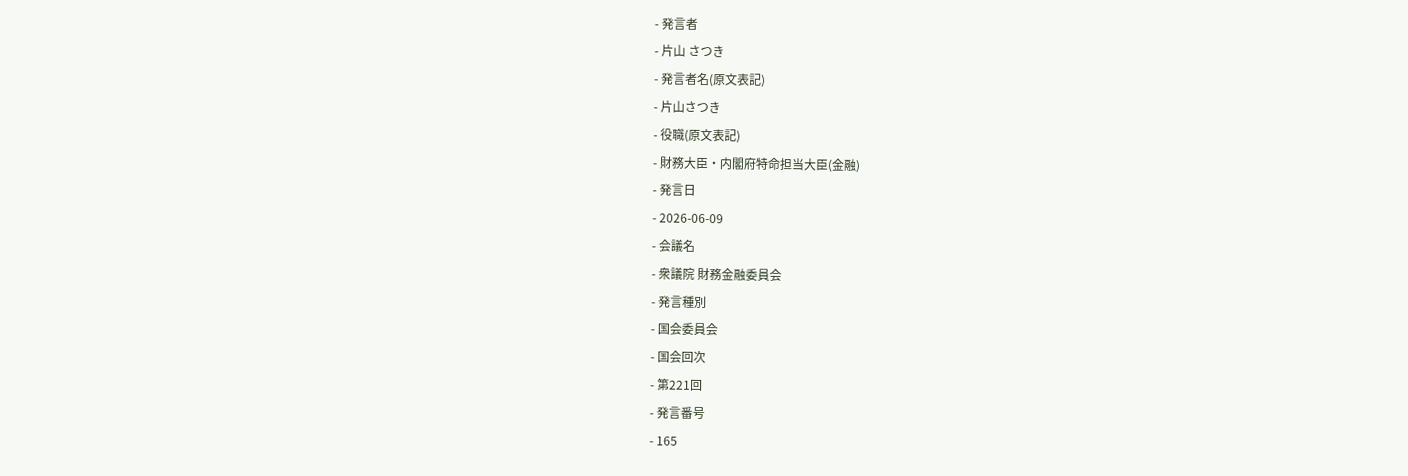- 発言者
- 片山 さつき
- 発言者名(原文表記)
- 片山さつき
- 役職(原文表記)
- 財務大臣・内閣府特命担当大臣(金融)
- 発言日
- 2026-06-09
- 会議名
- 衆議院 財務金融委員会
- 発言種別
- 国会委員会
- 国会回次
- 第221回
- 発言番号
- 165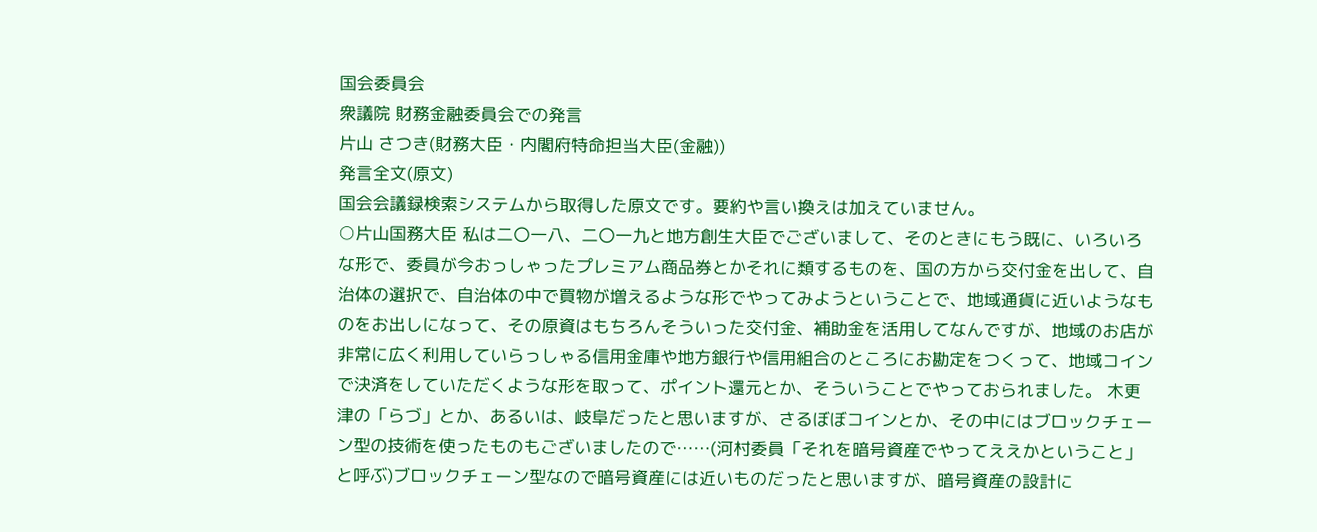国会委員会
衆議院 財務金融委員会での発言
片山 さつき(財務大臣・内閣府特命担当大臣(金融))
発言全文(原文)
国会会議録検索システムから取得した原文です。要約や言い換えは加えていません。
○片山国務大臣 私は二〇一八、二〇一九と地方創生大臣でございまして、そのときにもう既に、いろいろな形で、委員が今おっしゃったプレミアム商品券とかそれに類するものを、国の方から交付金を出して、自治体の選択で、自治体の中で買物が増えるような形でやってみようということで、地域通貨に近いようなものをお出しになって、その原資はもちろんそういった交付金、補助金を活用してなんですが、地域のお店が非常に広く利用していらっしゃる信用金庫や地方銀行や信用組合のところにお勘定をつくって、地域コインで決済をしていただくような形を取って、ポイント還元とか、そういうことでやっておられました。 木更津の「らづ」とか、あるいは、岐阜だったと思いますが、さるぼぼコインとか、その中にはブロックチェーン型の技術を使ったものもございましたので……(河村委員「それを暗号資産でやってええかということ」と呼ぶ)ブロックチェーン型なので暗号資産には近いものだったと思いますが、暗号資産の設計に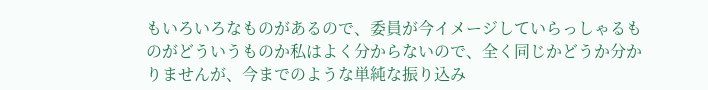もいろいろなものがあるので、委員が今イメージしていらっしゃるものがどういうものか私はよく分からないので、全く同じかどうか分かりませんが、今までのような単純な振り込み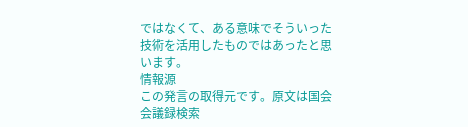ではなくて、ある意味でそういった技術を活用したものではあったと思います。
情報源
この発言の取得元です。原文は国会会議録検索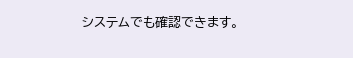システムでも確認できます。